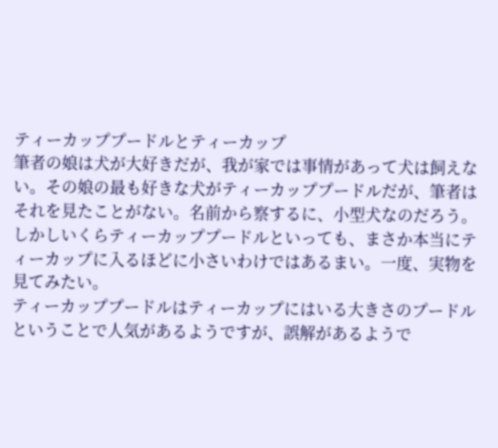ティーカッププードルとティーカップ
筆者の娘は犬が大好きだが、我が家では事情があって犬は飼えない。その娘の最も好きな犬がティーカッププードルだが、筆者はそれを見たことがない。名前から察するに、小型犬なのだろう。しかしいくらティーカッププードルといっても、まさか本当にティーカップに入るほどに小さいわけではあるまい。一度、実物を見てみたい。
ティーカッププードルはティーカップにはいる大きさのプードルということで人気があるようですが、誤解があるようで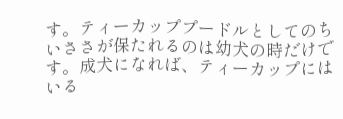す。ティーカッププードルとしてのちいささが保たれるのは幼犬の時だけです。成犬になれば、ティーカップにはいる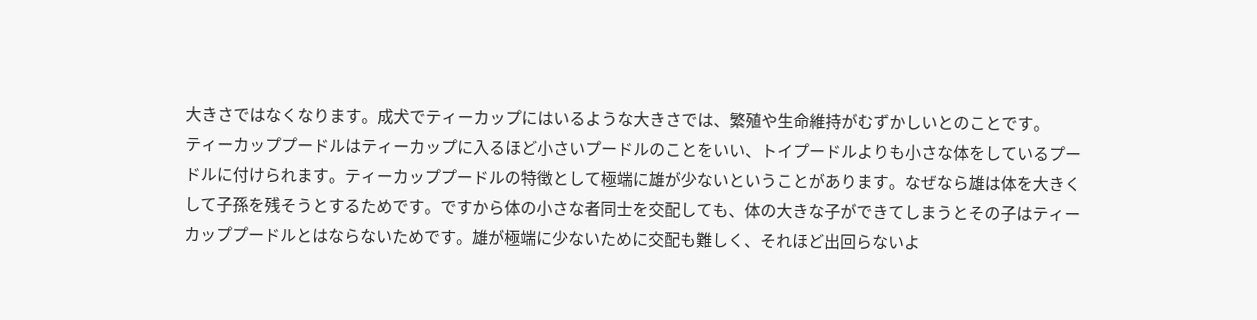大きさではなくなります。成犬でティーカップにはいるような大きさでは、繁殖や生命維持がむずかしいとのことです。
ティーカッププードルはティーカップに入るほど小さいプードルのことをいい、トイプードルよりも小さな体をしているプードルに付けられます。ティーカッププードルの特徴として極端に雄が少ないということがあります。なぜなら雄は体を大きくして子孫を残そうとするためです。ですから体の小さな者同士を交配しても、体の大きな子ができてしまうとその子はティーカッププードルとはならないためです。雄が極端に少ないために交配も難しく、それほど出回らないよ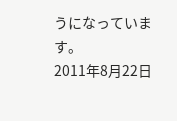うになっています。
2011年8月22日